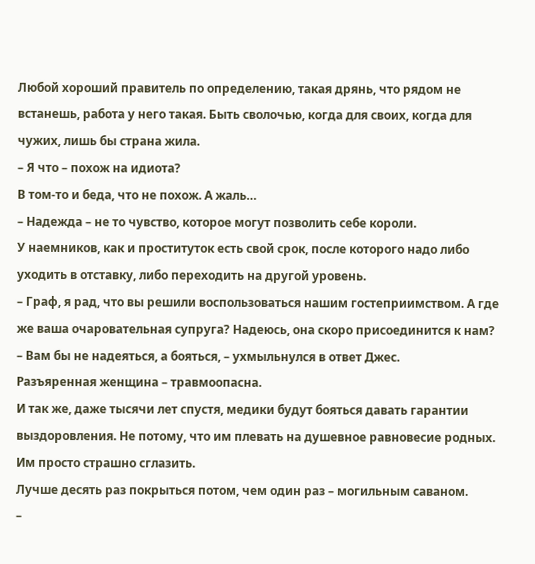Любой хороший правитель по определению, такая дрянь, что рядом не встанешь, работа у него такая. Быть сволочью, когда для своих, когда для чужих, лишь бы страна жила.
– Я что – похож на идиота?
В том-то и беда, что не похож. А жаль…
– Надежда – не то чувство, которое могут позволить себе короли.
У наемников, как и проституток есть свой срок, после которого надо либо уходить в отставку, либо переходить на другой уровень.
– Граф, я рад, что вы решили воспользоваться нашим гостеприимством. А где же ваша очаровательная супруга? Надеюсь, она скоро присоединится к нам?
– Вам бы не надеяться, а бояться, – ухмыльнулся в ответ Джес.
Разъяренная женщина – травмоопасна.
И так же, даже тысячи лет спустя, медики будут бояться давать гарантии выздоровления. Не потому, что им плевать на душевное равновесие родных. Им просто страшно сглазить.
Лучше десять раз покрыться потом, чем один раз – могильным саваном.
–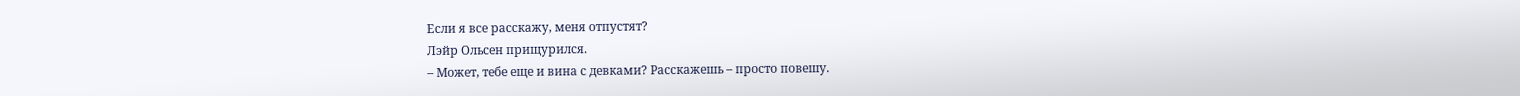Если я все расскажу, меня отпустят?
Лэйр Ольсен прищурился.
– Может, тебе еще и вина с девками? Расскажешь – просто повешу.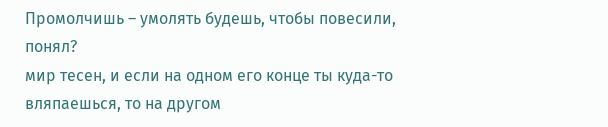Промолчишь – умолять будешь, чтобы повесили, понял?
мир тесен, и если на одном его конце ты куда-то вляпаешься, то на другом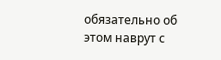обязательно об этом наврут с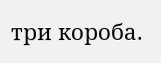три короба.